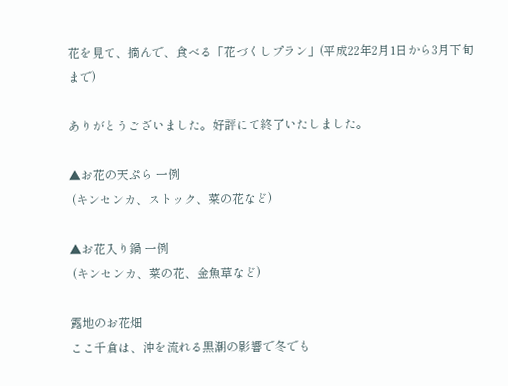花を見て、摘んで、食べる「花づくしプラン」(平成22年2月1日から3月下旬まで)

ありがとうございました。好評にて終了いたしました。

▲お花の天ぷら 一例
 (キンセンカ、ストック、菜の花など)

▲お花入り鍋 一例
 (キンセンカ、菜の花、金魚草など)

露地のお花畑
ここ千倉は、沖を流れる黒潮の影響で冬でも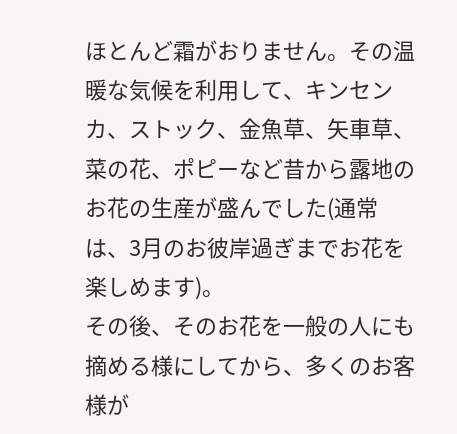ほとんど霜がおりません。その温暖な気候を利用して、キンセンカ、ストック、金魚草、矢車草、菜の花、ポピーなど昔から露地のお花の生産が盛んでした(通常は、3月のお彼岸過ぎまでお花を楽しめます)。
その後、そのお花を一般の人にも摘める様にしてから、多くのお客様が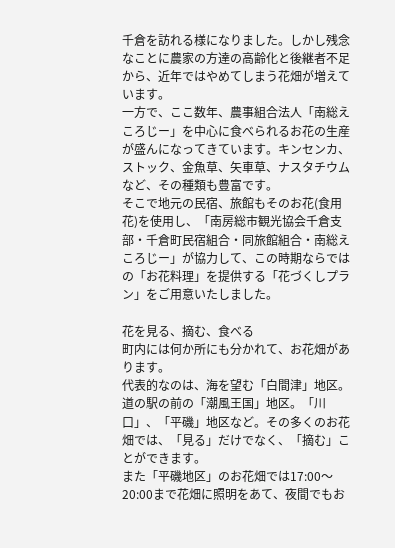千倉を訪れる様になりました。しかし残念なことに農家の方達の高齢化と後継者不足から、近年ではやめてしまう花畑が増えています。
一方で、ここ数年、農事組合法人「南総えころじー」を中心に食べられるお花の生産が盛んになってきています。キンセンカ、ストック、金魚草、矢車草、ナスタチウムなど、その種類も豊富です。
そこで地元の民宿、旅館もそのお花(食用花)を使用し、「南房総市観光協会千倉支部・千倉町民宿組合・同旅館組合・南総えころじー」が協力して、この時期ならではの「お花料理」を提供する「花づくしプラン」をご用意いたしました。

花を見る、摘む、食べる
町内には何か所にも分かれて、お花畑があります。
代表的なのは、海を望む「白間津」地区。道の駅の前の「潮風王国」地区。「川口」、「平磯」地区など。その多くのお花畑では、「見る」だけでなく、「摘む」ことができます。
また「平磯地区」のお花畑では17:00〜20:00まで花畑に照明をあて、夜間でもお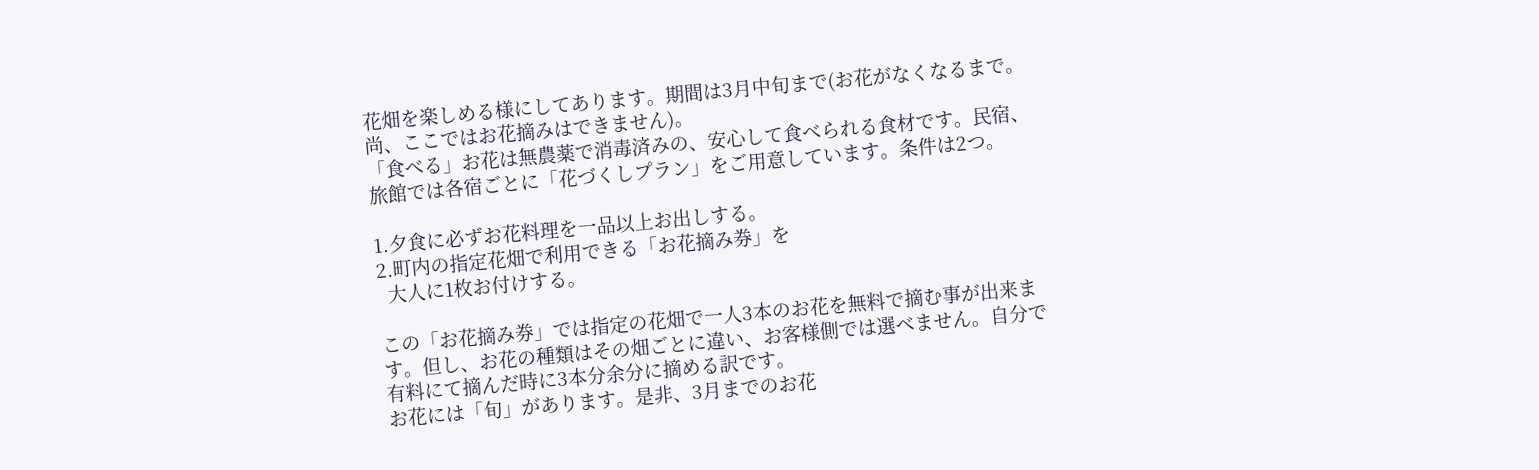花畑を楽しめる様にしてあります。期間は3月中旬まで(お花がなくなるまで。尚、ここではお花摘みはできません)。
「食べる」お花は無農薬で消毒済みの、安心して食べられる食材です。民宿、旅館では各宿ごとに「花づくしプラン」をご用意しています。条件は2つ。

1.夕食に必ずお花料理を一品以上お出しする。
2.町内の指定花畑で利用できる「お花摘み券」を
  大人に1枚お付けする。

この「お花摘み券」では指定の花畑で一人3本のお花を無料で摘む事が出来ます。但し、お花の種類はその畑ごとに違い、お客様側では選べません。自分で有料にて摘んだ時に3本分余分に摘める訳です。
お花には「旬」があります。是非、3月までのお花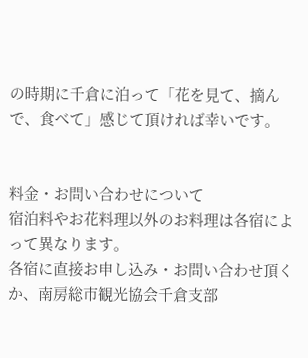の時期に千倉に泊って「花を見て、摘んで、食べて」感じて頂ければ幸いです。


料金・お問い合わせについて
宿泊料やお花料理以外のお料理は各宿によって異なります。
各宿に直接お申し込み・お問い合わせ頂くか、南房総市観光協会千倉支部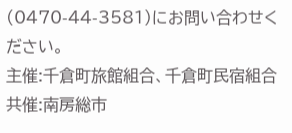(0470-44-3581)にお問い合わせください。
主催:千倉町旅館組合、千倉町民宿組合
共催:南房総市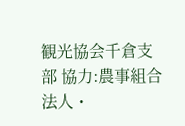観光協会千倉支部 協力:農事組合法人・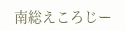南総えころじー